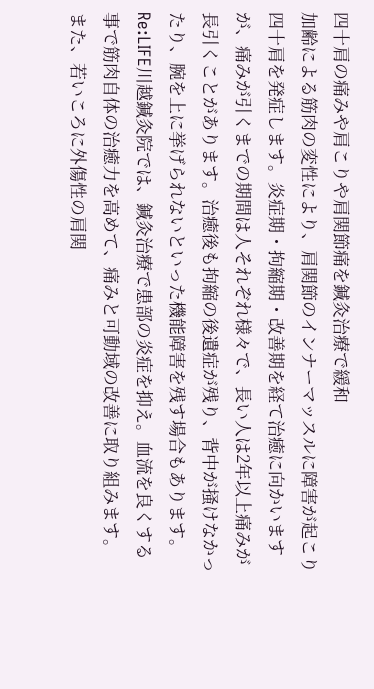四十肩の痛みや肩こりや肩関節痛を鍼灸治療で緩和
加齢による筋肉の変性により、肩関節のインナーマッスルに障害が起こり四十肩を発症します。炎症期・拘縮期・改善期を経て治癒に向かいますが、痛みが引くまでの期間は人それぞれ様々で、長い人は2年以上痛みが長引くことがあります。治癒後も拘縮の後遺症が残り、背中が掻けなかったり、腕を上に挙げられないといった機能障害を残す場合もあります。Re:LIFE川越鍼灸院では、鍼灸治療で患部の炎症を抑え。血流を良くする事で筋肉自体の治癒力を高めて、痛みと可動域の改善に取り組みます。
また、若いころに外傷性の肩関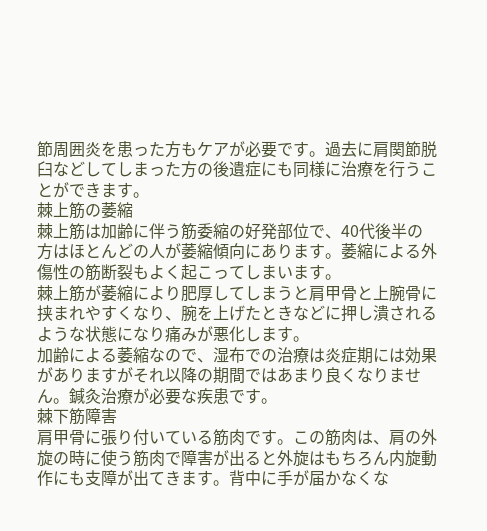節周囲炎を患った方もケアが必要です。過去に肩関節脱臼などしてしまった方の後遺症にも同様に治療を行うことができます。
棘上筋の萎縮
棘上筋は加齢に伴う筋委縮の好発部位で、40代後半の方はほとんどの人が萎縮傾向にあります。萎縮による外傷性の筋断裂もよく起こってしまいます。
棘上筋が萎縮により肥厚してしまうと肩甲骨と上腕骨に挟まれやすくなり、腕を上げたときなどに押し潰されるような状態になり痛みが悪化します。
加齢による萎縮なので、湿布での治療は炎症期には効果がありますがそれ以降の期間ではあまり良くなりません。鍼灸治療が必要な疾患です。
棘下筋障害
肩甲骨に張り付いている筋肉です。この筋肉は、肩の外旋の時に使う筋肉で障害が出ると外旋はもちろん内旋動作にも支障が出てきます。背中に手が届かなくな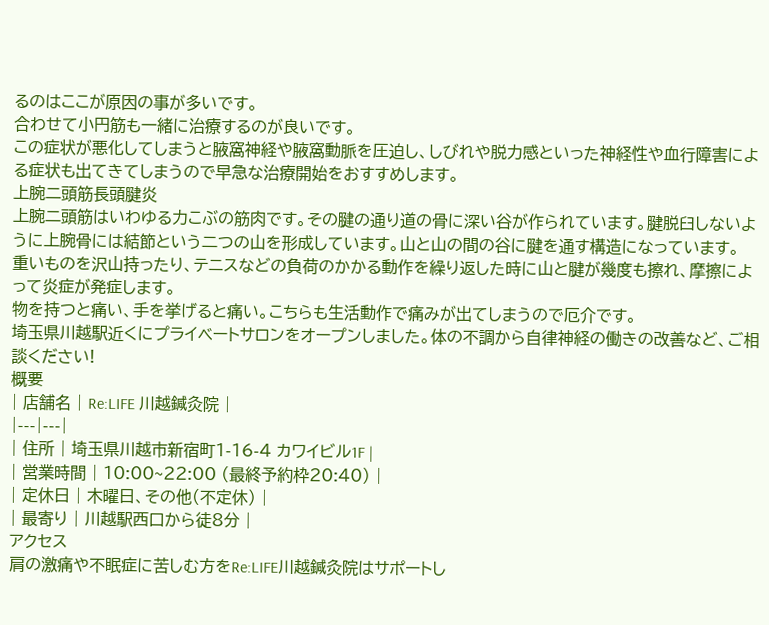るのはここが原因の事が多いです。
合わせて小円筋も一緒に治療するのが良いです。
この症状が悪化してしまうと腋窩神経や腋窩動脈を圧迫し、しびれや脱力感といった神経性や血行障害による症状も出てきてしまうので早急な治療開始をおすすめします。
上腕二頭筋長頭腱炎
上腕二頭筋はいわゆる力こぶの筋肉です。その腱の通り道の骨に深い谷が作られています。腱脱臼しないように上腕骨には結節という二つの山を形成しています。山と山の間の谷に腱を通す構造になっています。
重いものを沢山持ったり、テニスなどの負荷のかかる動作を繰り返した時に山と腱が幾度も擦れ、摩擦によって炎症が発症します。
物を持つと痛い、手を挙げると痛い。こちらも生活動作で痛みが出てしまうので厄介です。
埼玉県川越駅近くにプライベートサロンをオープンしました。体の不調から自律神経の働きの改善など、ご相談ください!
概要
| 店舗名 | Re:LIFE 川越鍼灸院 |
|---|---|
| 住所 | 埼玉県川越市新宿町1-16-4 カワイビル1F |
| 営業時間 | 10:00~22:00 (最終予約枠20:40) |
| 定休日 | 木曜日、その他(不定休) |
| 最寄り | 川越駅西口から徒8分 |
アクセス
肩の激痛や不眠症に苦しむ方をRe:LIFE川越鍼灸院はサポートし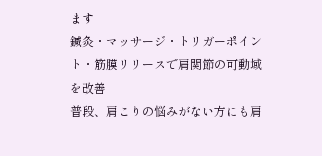ます
鍼灸・マッサージ・トリガーポイント・筋膜リリースで肩関節の可動域を改善
普段、肩こりの悩みがない方にも肩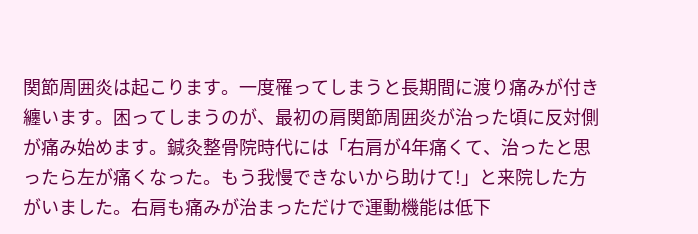関節周囲炎は起こります。一度罹ってしまうと長期間に渡り痛みが付き纏います。困ってしまうのが、最初の肩関節周囲炎が治った頃に反対側が痛み始めます。鍼灸整骨院時代には「右肩が4年痛くて、治ったと思ったら左が痛くなった。もう我慢できないから助けて!」と来院した方がいました。右肩も痛みが治まっただけで運動機能は低下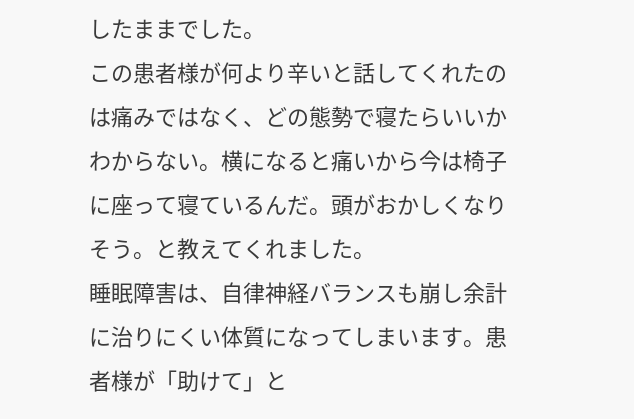したままでした。
この患者様が何より辛いと話してくれたのは痛みではなく、どの態勢で寝たらいいかわからない。横になると痛いから今は椅子に座って寝ているんだ。頭がおかしくなりそう。と教えてくれました。
睡眠障害は、自律神経バランスも崩し余計に治りにくい体質になってしまいます。患者様が「助けて」と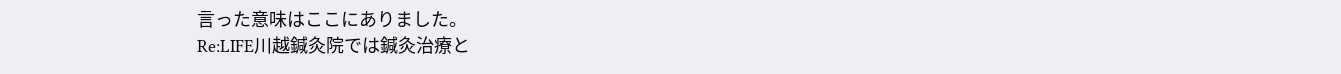言った意味はここにありました。
Re:LIFE川越鍼灸院では鍼灸治療と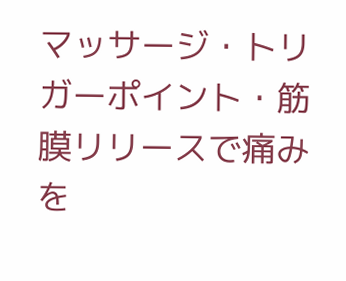マッサージ・トリガーポイント・筋膜リリースで痛みを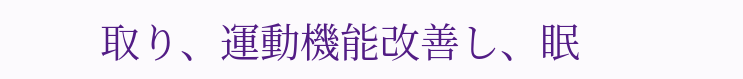取り、運動機能改善し、眠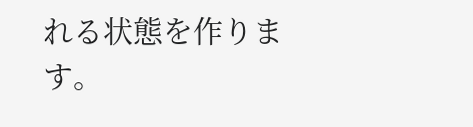れる状態を作ります。